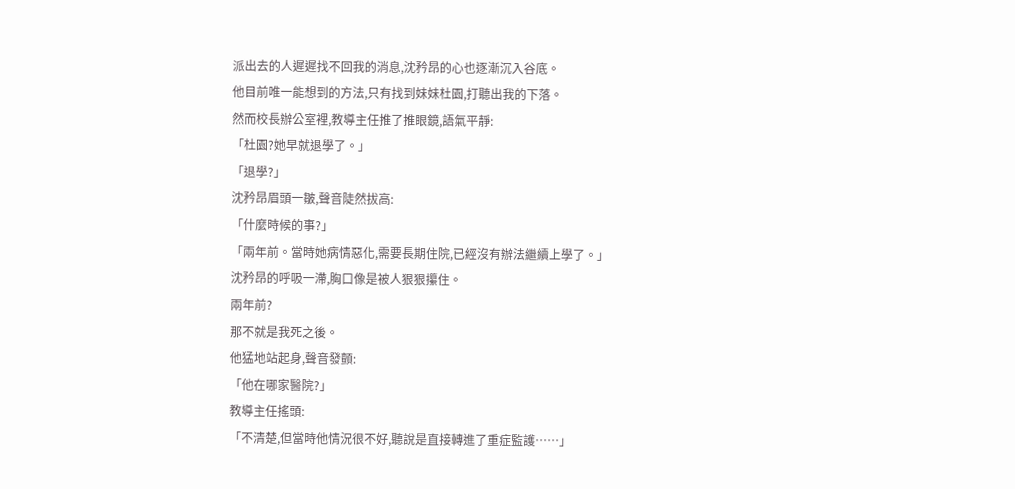派出去的人遲遲找不回我的消息,沈矜昂的心也逐漸沉入谷底。
他目前唯一能想到的方法,只有找到妹妹杜園,打聽出我的下落。
然而校長辦公室裡,教導主任推了推眼鏡,語氣平靜:
「杜園?她早就退學了。」
「退學?」
沈矜昂眉頭一皺,聲音陡然拔高:
「什麼時候的事?」
「兩年前。當時她病情惡化,需要長期住院,已經沒有辦法繼續上學了。」
沈矜昂的呼吸一滯,胸口像是被人狠狠攥住。
兩年前?
那不就是我死之後。
他猛地站起身,聲音發顫:
「他在哪家醫院?」
教導主任搖頭:
「不清楚,但當時他情況很不好,聽說是直接轉進了重症監護……」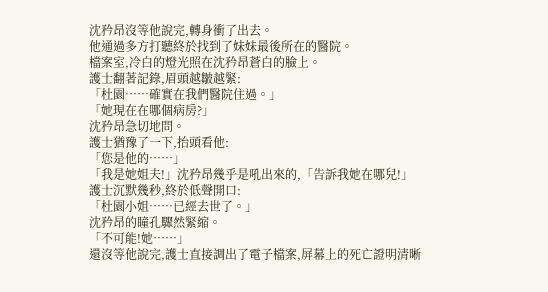沈矜昂沒等他說完,轉身衝了出去。
他通過多方打聽終於找到了妹妹最後所在的醫院。
檔案室,冷白的燈光照在沈矜昂蒼白的臉上。
護士翻著記錄,眉頭越皺越緊:
「杜園……確實在我們醫院住過。」
「她現在在哪個病房?」
沈矜昂急切地問。
護士猶豫了一下,抬頭看他:
「您是他的……」
「我是她姐夫!」沈矜昂幾乎是吼出來的,「告訴我她在哪兒!」
護士沉默幾秒,終於低聲開口:
「杜園小姐……已經去世了。」
沈矜昂的瞳孔驟然緊縮。
「不可能!她……」
還沒等他說完,護士直接調出了電子檔案,屏幕上的死亡證明清晰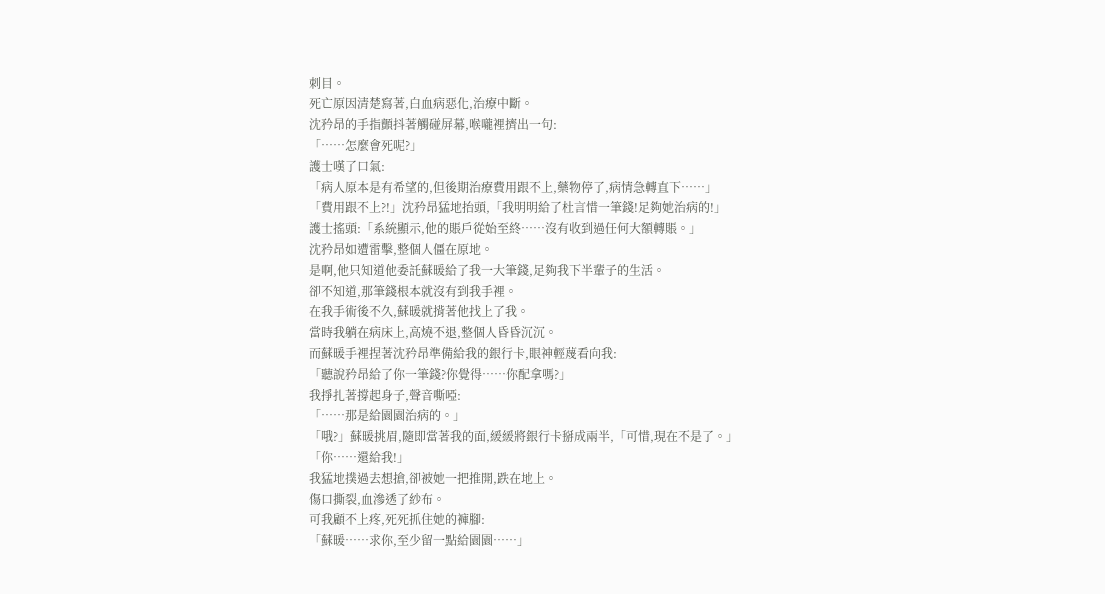刺目。
死亡原因清楚寫著,白血病惡化,治療中斷。
沈矜昂的手指顫抖著觸碰屏幕,喉嚨裡擠出一句:
「……怎麼會死呢?」
護士嘆了口氣:
「病人原本是有希望的,但後期治療費用跟不上,藥物停了,病情急轉直下……」
「費用跟不上?!」沈矜昂猛地抬頭,「我明明給了杜言惜一筆錢!足夠她治病的!」
護士搖頭:「系統顯示,他的賬戶從始至終……沒有收到過任何大額轉賬。」
沈矜昂如遭雷擊,整個人僵在原地。
是啊,他只知道他委託蘇暖給了我一大筆錢,足夠我下半輩子的生活。
卻不知道,那筆錢根本就沒有到我手裡。
在我手術後不久,蘇暖就揹著他找上了我。
當時我躺在病床上,高燒不退,整個人昏昏沉沉。
而蘇暖手裡捏著沈矜昂準備給我的銀行卡,眼神輕蔑看向我:
「聽說矜昂給了你一筆錢?你覺得……你配拿嗎?」
我掙扎著撐起身子,聲音嘶啞:
「……那是給園園治病的。」
「哦?」蘇暖挑眉,隨即當著我的面,緩緩將銀行卡掰成兩半,「可惜,現在不是了。」
「你……還給我!」
我猛地撲過去想搶,卻被她一把推開,跌在地上。
傷口撕裂,血滲透了紗布。
可我顧不上疼,死死抓住她的褲腳:
「蘇暖……求你,至少留一點給園園……」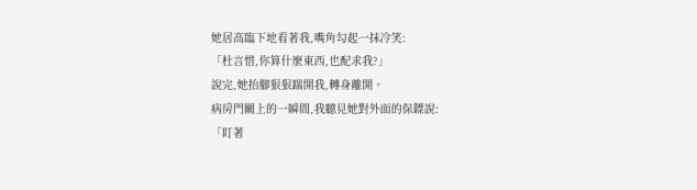她居高臨下地看著我,嘴角勾起一抹冷笑:
「杜言惜,你算什麼東西,也配求我?」
說完,她抬腳狠狠踹開我,轉身離開。
病房門關上的一瞬間,我聽見她對外面的保鏢說:
「盯著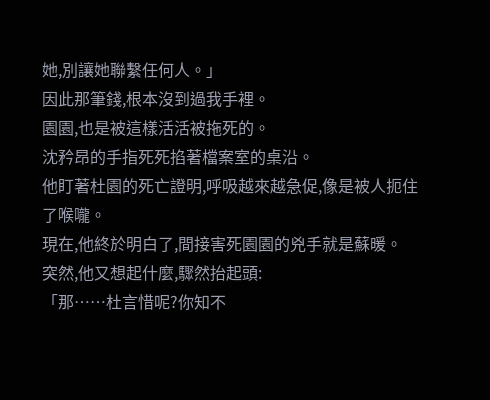她,別讓她聯繫任何人。」
因此那筆錢,根本沒到過我手裡。
園園,也是被這樣活活被拖死的。
沈矜昂的手指死死掐著檔案室的桌沿。
他盯著杜園的死亡證明,呼吸越來越急促,像是被人扼住了喉嚨。
現在,他終於明白了,間接害死園園的兇手就是蘇暖。
突然,他又想起什麼,驟然抬起頭:
「那……杜言惜呢?你知不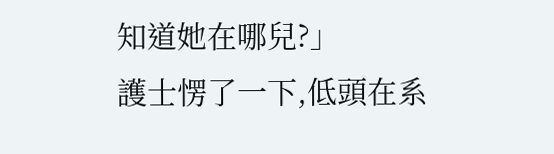知道她在哪兒?」
護士愣了一下,低頭在系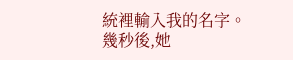統裡輸入我的名字。
幾秒後,她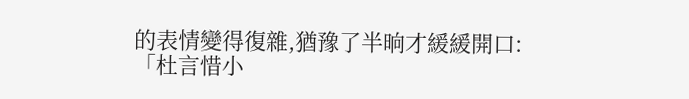的表情變得復雜,猶豫了半晌才緩緩開口:
「杜言惜小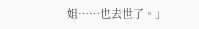姐……也去世了。」